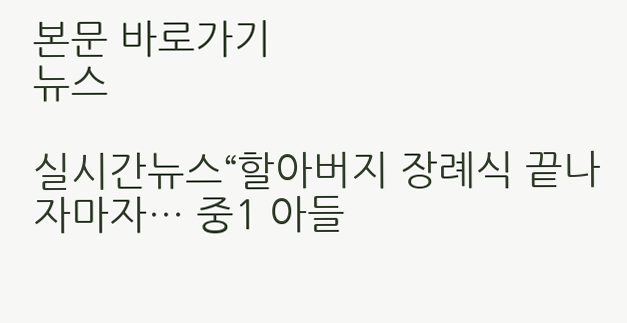본문 바로가기
뉴스

실시간뉴스“할아버지 장례식 끝나자마자… 중1 아들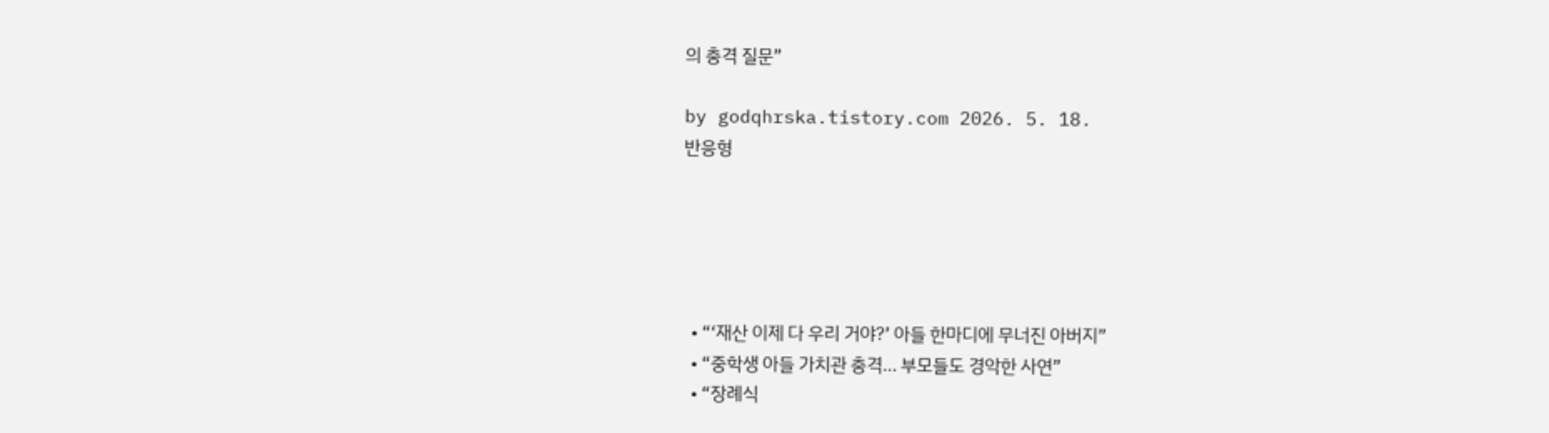의 충격 질문”

by godqhrska.tistory.com 2026. 5. 18.
반응형





  • “‘재산 이제 다 우리 거야?’ 아들 한마디에 무너진 아버지”
  • “중학생 아들 가치관 충격… 부모들도 경악한 사연”
  • “장례식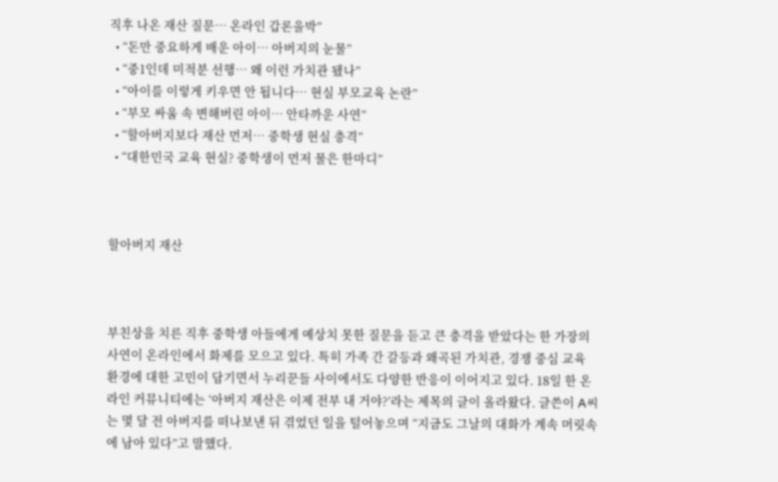직후 나온 재산 질문… 온라인 갑론을박”
  • “돈만 중요하게 배운 아이… 아버지의 눈물”
  • “중1인데 미적분 선행… 왜 이런 가치관 됐나”
  • “아이를 이렇게 키우면 안 됩니다… 현실 부모교육 논란”
  • “부모 싸움 속 변해버린 아이… 안타까운 사연”
  • “할아버지보다 재산 먼저… 중학생 현실 충격”
  • “대한민국 교육 현실? 중학생이 먼저 물은 한마디”



할아버지 재산



부친상을 치른 직후 중학생 아들에게 예상치 못한 질문을 듣고 큰 충격을 받았다는 한 가장의 사연이 온라인에서 화제를 모으고 있다. 특히 가족 간 갈등과 왜곡된 가치관, 경쟁 중심 교육 환경에 대한 고민이 담기면서 누리꾼들 사이에서도 다양한 반응이 이어지고 있다. 18일 한 온라인 커뮤니티에는 ‘아버지 재산은 이제 전부 내 거야?’라는 제목의 글이 올라왔다. 글쓴이 A씨는 몇 달 전 아버지를 떠나보낸 뒤 겪었던 일을 털어놓으며 “지금도 그날의 대화가 계속 머릿속에 남아 있다”고 말했다.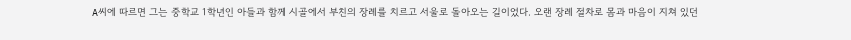A씨에 따르면 그는 중학교 1학년인 아들과 함께 시골에서 부친의 장례를 치르고 서울로 돌아오는 길이었다. 오랜 장례 절차로 몸과 마음이 지쳐 있던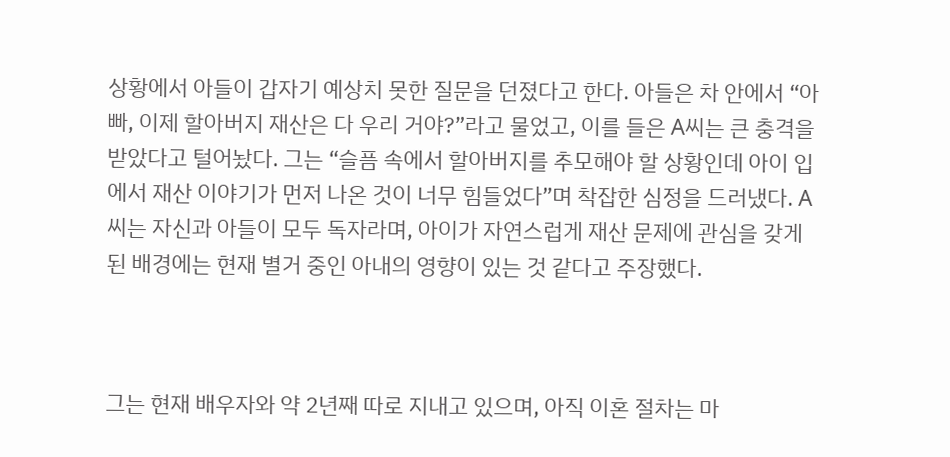상황에서 아들이 갑자기 예상치 못한 질문을 던졌다고 한다. 아들은 차 안에서 “아빠, 이제 할아버지 재산은 다 우리 거야?”라고 물었고, 이를 들은 A씨는 큰 충격을 받았다고 털어놨다. 그는 “슬픔 속에서 할아버지를 추모해야 할 상황인데 아이 입에서 재산 이야기가 먼저 나온 것이 너무 힘들었다”며 착잡한 심정을 드러냈다. A씨는 자신과 아들이 모두 독자라며, 아이가 자연스럽게 재산 문제에 관심을 갖게 된 배경에는 현재 별거 중인 아내의 영향이 있는 것 같다고 주장했다.



그는 현재 배우자와 약 2년째 따로 지내고 있으며, 아직 이혼 절차는 마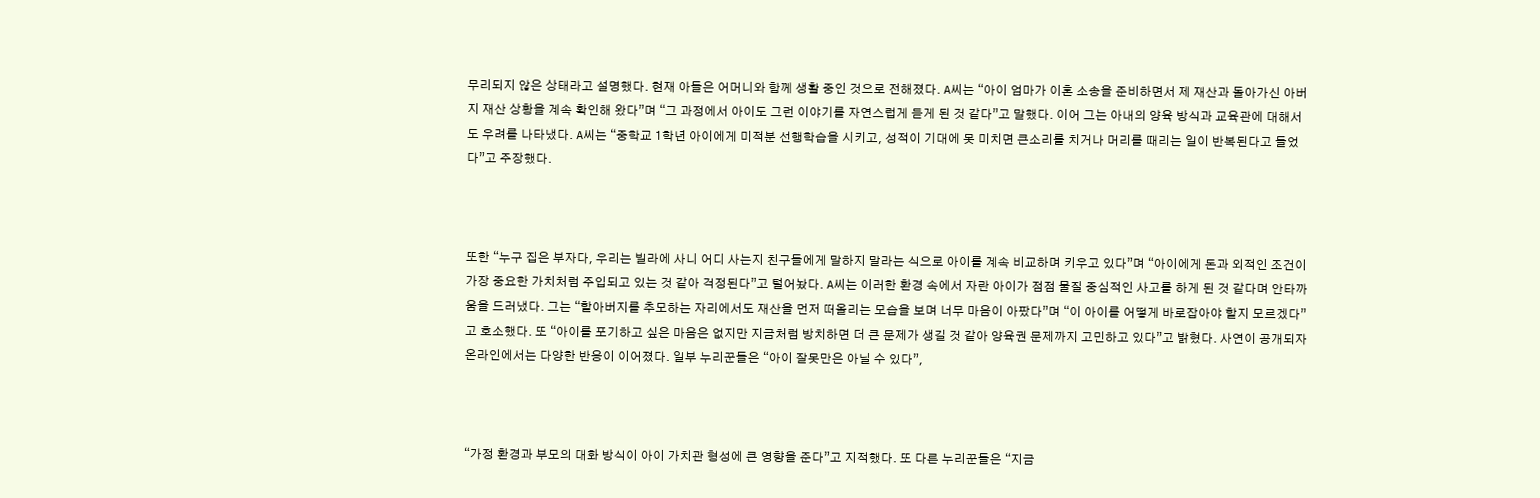무리되지 않은 상태라고 설명했다. 현재 아들은 어머니와 함께 생활 중인 것으로 전해졌다. A씨는 “아이 엄마가 이혼 소송을 준비하면서 제 재산과 돌아가신 아버지 재산 상황을 계속 확인해 왔다”며 “그 과정에서 아이도 그런 이야기를 자연스럽게 듣게 된 것 같다”고 말했다. 이어 그는 아내의 양육 방식과 교육관에 대해서도 우려를 나타냈다. A씨는 “중학교 1학년 아이에게 미적분 선행학습을 시키고, 성적이 기대에 못 미치면 큰소리를 치거나 머리를 때리는 일이 반복된다고 들었다”고 주장했다.



또한 “누구 집은 부자다, 우리는 빌라에 사니 어디 사는지 친구들에게 말하지 말라는 식으로 아이를 계속 비교하며 키우고 있다”며 “아이에게 돈과 외적인 조건이 가장 중요한 가치처럼 주입되고 있는 것 같아 걱정된다”고 털어놨다. A씨는 이러한 환경 속에서 자란 아이가 점점 물질 중심적인 사고를 하게 된 것 같다며 안타까움을 드러냈다. 그는 “할아버지를 추모하는 자리에서도 재산을 먼저 떠올리는 모습을 보며 너무 마음이 아팠다”며 “이 아이를 어떻게 바로잡아야 할지 모르겠다”고 호소했다. 또 “아이를 포기하고 싶은 마음은 없지만 지금처럼 방치하면 더 큰 문제가 생길 것 같아 양육권 문제까지 고민하고 있다”고 밝혔다. 사연이 공개되자 온라인에서는 다양한 반응이 이어졌다. 일부 누리꾼들은 “아이 잘못만은 아닐 수 있다”,



“가정 환경과 부모의 대화 방식이 아이 가치관 형성에 큰 영향을 준다”고 지적했다. 또 다른 누리꾼들은 “지금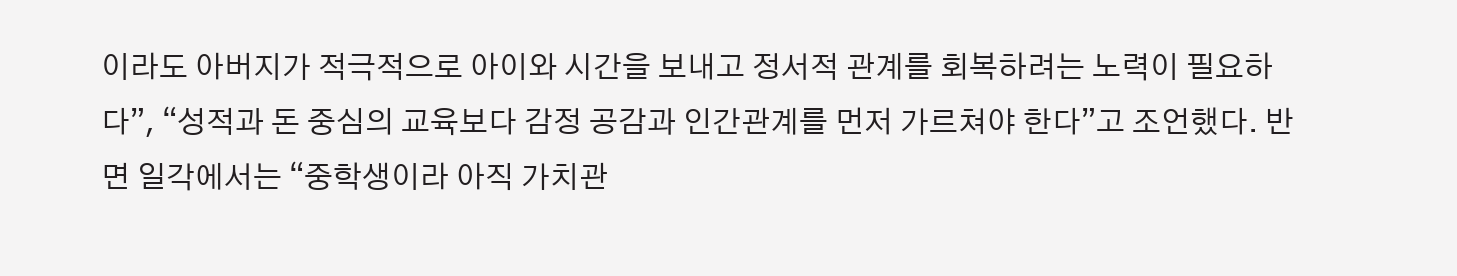이라도 아버지가 적극적으로 아이와 시간을 보내고 정서적 관계를 회복하려는 노력이 필요하다”, “성적과 돈 중심의 교육보다 감정 공감과 인간관계를 먼저 가르쳐야 한다”고 조언했다. 반면 일각에서는 “중학생이라 아직 가치관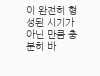이 완전히 형성된 시기가 아닌 만큼 충분히 바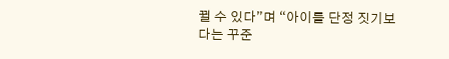뀔 수 있다”며 “아이를 단정 짓기보다는 꾸준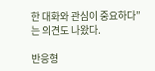한 대화와 관심이 중요하다”는 의견도 나왔다.

반응형